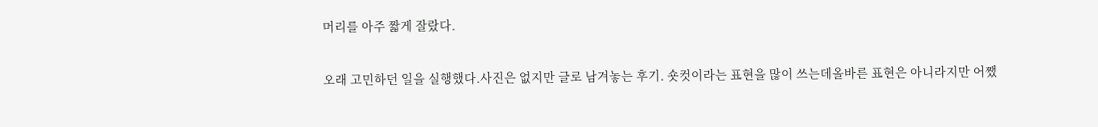머리를 아주 짧게 잘랐다.

오래 고민하던 일을 실행했다.사진은 없지만 글로 남겨놓는 후기. 숏컷이라는 표현을 많이 쓰는데올바른 표현은 아니라지만 어쨌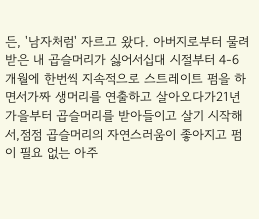든, '남자처럼' 자르고 왔다. 아버지로부터 물려받은 내 곱슬머리가 싫어서십대 시절부터 4-6개월에 한번씩 지속적으로 스트레이트 펌을 하면서가짜 생머리를 연출하고 살아오다가21년 가을부터 곱슬머리를 받아들이고 살기 시작해서,점점 곱슬머리의 자연스러움이 좋아지고 펌이 필요 없는 아주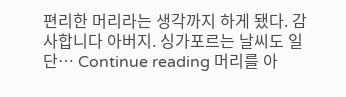편리한 머리라는 생각까지 하게 됐다. 감사합니다 아버지. 싱가포르는 날씨도 일단… Continue reading 머리를 아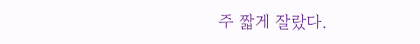주 짧게 잘랐다.